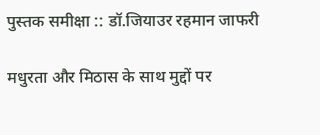पुस्तक समीक्षा :: डॉ.जियाउर रहमान जाफरी

मधुरता और मिठास के साथ मुद्दों पर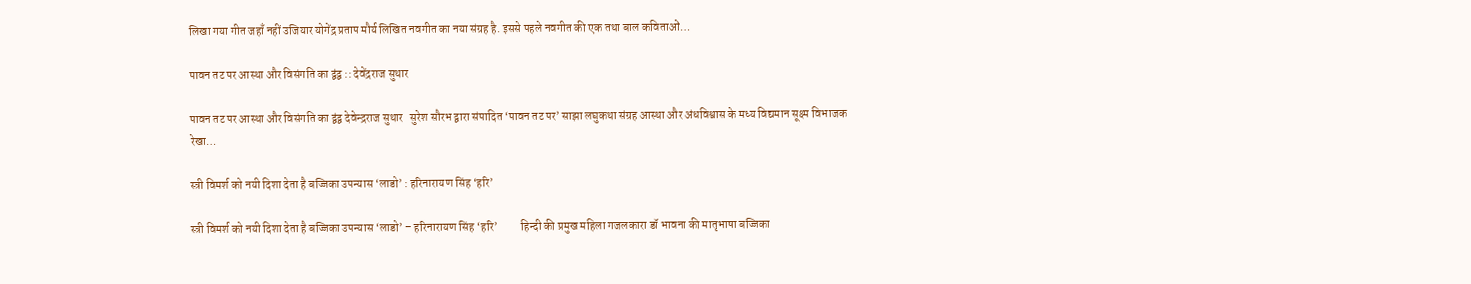लिखा गया गीत जहाँ नहीं उजियार योगेंद्र प्रताप मौर्य लिखित नवगीत का नया संग्रह है. इससे पहले नवगीत की एक तथा बाल कविताओं…

पावन तट पर आस्था और विसंगति का द्वंद्व :: देवेंद्रराज सुथार

पावन तट पर आस्था और विसंगति का द्वंद्व देवेन्द्रराज सुथार   सुरेश सौरभ द्वारा संपादित ‘पावन तट पर’ साझा लघुकथा संग्रह आस्था और अंधविश्वास के मध्य विद्यमान सूक्ष्म विभाजक रेखा…

स्त्री विमर्श को नयी दिशा देता है बज्जिका उपन्यास ‘लाडो’ : हरिनारायण सिंह ‘हरि’

स्त्री विमर्श को नयी दिशा देता है बज्जिका उपन्यास ‘लाडो’ – हरिनारायण सिंह ‘हरि’          हिन्दी की प्रमुख महिला गजलकारा डॉ भावना की मातृभाषा बज्जिका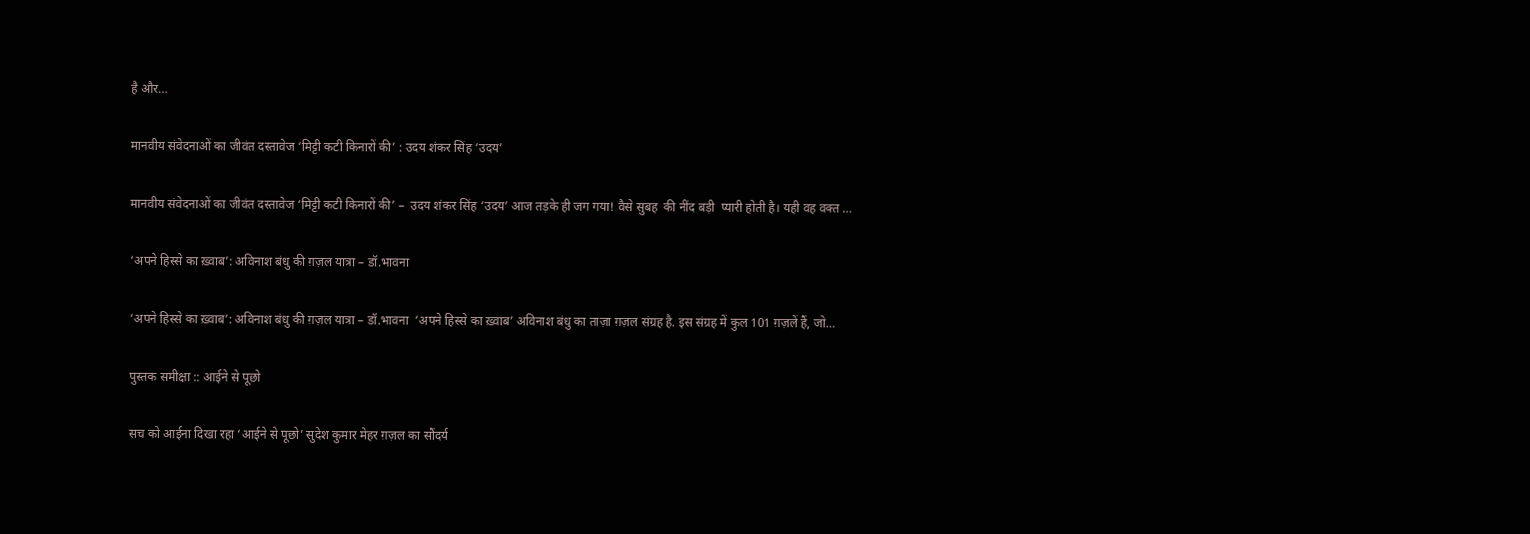है और…

मानवीय संवेदनाओं का जीवंत दस्तावेज ‘मिट्टी कटी किनारों की’ : उदय शंकर सिंह ‘उदय’

मानवीय संवेदनाओं का जीवंत दस्तावेज ‘मिट्टी कटी किनारों की’ –  उदय शंकर सिंह ‘उदय’ आज तड़के ही जग गया! वैसे सुबह  की नींद बड़ी  प्यारी होती है। यही वह वक्त …

‘अपने हिस्से का ख़्वाब’: अविनाश बंधु की ग़ज़ल यात्रा – डॉ.भावना

‘अपने हिस्से का ख़्वाब’: अविनाश बंधु की ग़ज़ल यात्रा – डॉ.भावना  ‘अपने हिस्से का ख़्वाब’ अविनाश बंधु का ताज़ा ग़ज़ल संग्रह है. इस संग्रह में कुल 101 ग़ज़लें हैं, जो…

पुस्तक समीक्षा :: आईने से पूछो

सच को आईना दिखा रहा ‘आईने से पूछो’ सुदेश कुमार मेहर ग़ज़ल का सौंदर्य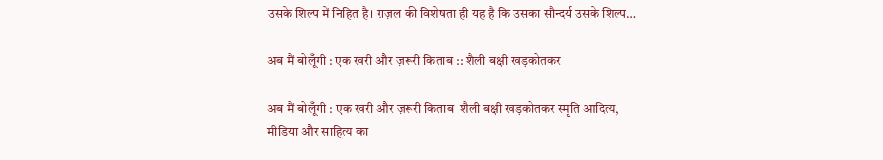उसके शिल्प में निहित है। ग़ज़ल की विशेषता ही यह है कि उसका सौन्दर्य उसके शिल्प…

अब मैं बोलूँगी : एक खरी और ज़रूरी किताब :: शैली बक्षी खड़कोतकर

अब मैं बोलूँगी : एक खरी और ज़रूरी किताब  शैली बक्षी खड़कोतकर स्मृति आदित्य, मीडिया और साहित्य का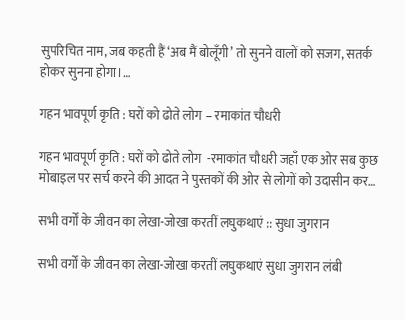सुपरिचित नाम, जब कहती हैं ‘अब मैं बोलूँगी’ तो सुनने वालों को सजग, सतर्क होकर सुनना होगा।…

गहन भावपूर्ण कृति : घरों को ढोते लोग – रमाकांत चौधरी

गहन भावपूर्ण कृति : घरों को ढोते लोग  -रमाकांत चौधरी जहाँ एक ओर सब कुछ मोबाइल पर सर्च करने की आदत ने पुस्तकों की ओर से लोगों को उदासीन कर…

सभी वर्गों के जीवन का लेखा-जोखा करतीं लघुकथाएं :: सुधा जुगरान

सभी वर्गों के जीवन का लेखा-जोखा करतीं लघुकथाएं सुधा जुगरान लंबी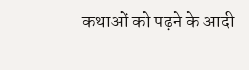कथाओं को पढ़ने के आदी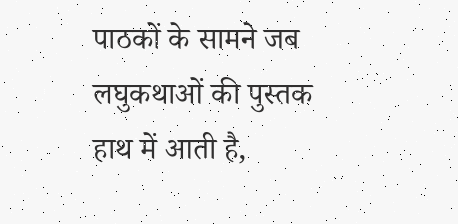पाठकों के सामने जब लघुकथाओं की पुस्तक हाथ में आती है,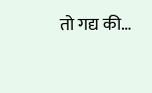तो गद्य की…